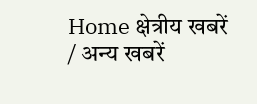Home क्षेत्रीय खबरें / अन्य खबरें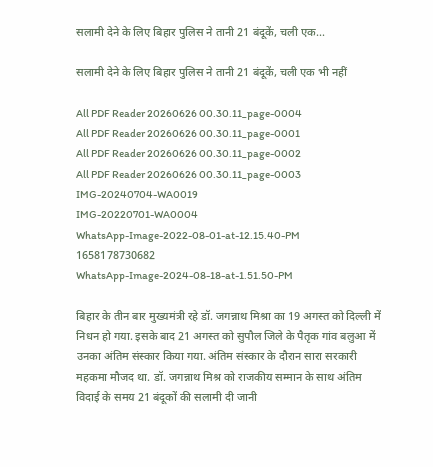सलामी देने के लिए बिहार पुलिस ने तानी 21 बंदूकें, चली एक...

सलामी देने के लिए बिहार पुलिस ने तानी 21 बंदूकें, चली एक भी नहीं

All PDF Reader 20260626 00.30.11_page-0004
All PDF Reader 20260626 00.30.11_page-0001
All PDF Reader 20260626 00.30.11_page-0002
All PDF Reader 20260626 00.30.11_page-0003
IMG-20240704-WA0019
IMG-20220701-WA0004
WhatsApp-Image-2022-08-01-at-12.15.40-PM
1658178730682
WhatsApp-Image-2024-08-18-at-1.51.50-PM

बिहार के तीन बार मुख्यमंत्री रहे डॉ. जगन्नाथ मिश्रा का 19 अगस्त को दिल्ली में निधन हो गया. इसके बाद 21 अगस्त को सुपौल जिले के पैतृक गांव बलुआ में उनका अंतिम संस्कार किया गया. अंतिम संस्कार के दौरान सारा सरकारी महकमा मौजद था. डॉ. जगन्नाथ मिश्र को राजकीय सम्मान के साथ अंतिम विदाई के समय 21 बंदूकों की सलामी दी जानी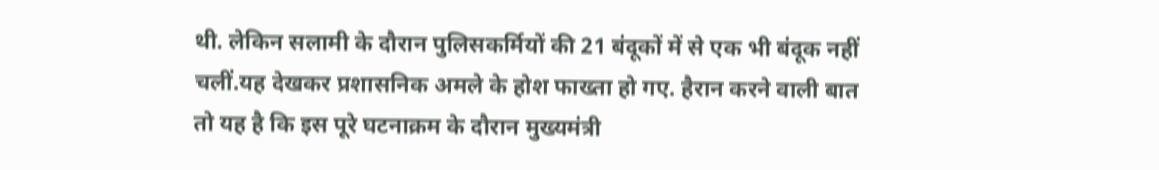थी. लेकिन सलामी के दौरान पुलिसकर्मियों की 21 बंदूकों में से एक भी बंदूक नहीं चलीं.यह देखकर प्रशासनिक अमले के होश फाख्ता हो गए. हैरान करने वाली बात तो यह है कि इस पूरे घटनाक्रम के दौरान मुख्यमंत्री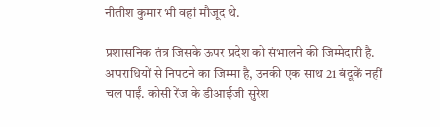नीतीश कुमार भी वहां मौजूद थे.

प्रशासनिक तंत्र जिसके ऊपर प्रदेश को संभालने की जिम्मेदारी है. अपराधियों से निपटने का जिम्मा है, उनकी एक साथ 21 बंदूकें नहीं चल पाईं. कोसी रेंज के डीआईजी सुरेश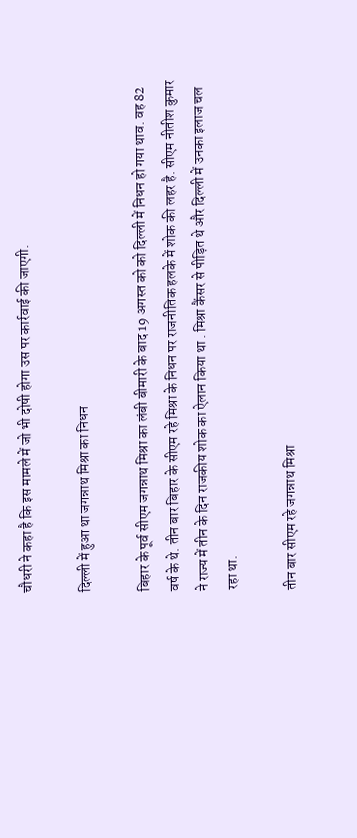चौधरी ने कहा है कि इस मामले में जो भी दोषी होगा उस पर कार्रवाई की जाएगी.

दिल्ली में हुआ था जगन्नाथ मिश्रा का निधन

बिहार के पूर्व सीएम जगन्नाथ मिश्रा का लंबी बीमारी के बाद 19 अगस्त को को दिल्ली में निधन हो गया थाव. वह 82 वर्ष के थे. तीन बार बिहार के सीएम रहे मिश्रा के निधन पर राजनीतिक हलके में शोक की लहर है. सीएम नीतीश कुमार ने राज्य में तीन के दिन राजकीय शोक का ऐलान किया था . मिश्रा कैंसर से पीड़ित थे और दिल्ली में उनका इलाज चल रहा था.

तीन बार सीएम रहे जगन्नाथ मिश्रा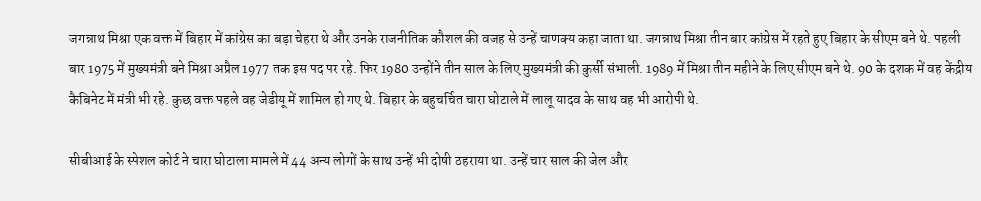जगन्नाथ मिश्रा एक वक्त में बिहार में कांग्रेस का बड़ा चेहरा थे और उनके राजनीतिक कौशल की वजह से उन्हें चाणक्य कहा जाता था. जगन्नाथ मिश्रा तीन बार कांग्रेस में रहते हुए बिहार के सीएम बने थे. पहली बार 1975 में मुख्यमंत्री बने मिश्रा अप्रैल 1977 तक इस पद पर रहे. फिर 1980 उन्होंने तीन साल के लिए मुख्यमंत्री की कुर्सी संभाली. 1989 में मिश्रा तीन महीने के लिए सीएम बने थे. 90 के दशक में वह केंद्रीय कैबिनेट में मंत्री भी रहे. कुछ वक्त पहले वह जेडीयू में शामिल हो गए थे. बिहार के बहुचर्चित चारा घोटाले में लालू यादव के साथ वह भी आरोपी थे.

सीबीआई के स्पेशल कोर्ट ने चारा घोटाला मामले में 44 अन्य लोगों के साथ उन्हें भी दोषी ठहराया था. उन्हें चार साल की जेल और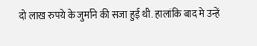दो लाख रुपये के जुर्माने की सजा हुई थी. हालांकि बाद मे उन्हें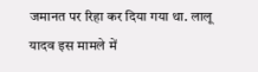जमानत पर रिहा कर दिया गया था. लालू यादव इस मामले में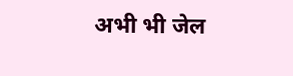अभी भी जेल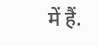में हैं.